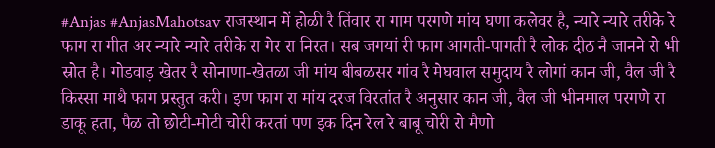#Anjas #AnjasMahotsav राजस्थान में होळी रै तिंवार रा गाम परगणे मांय घणा कलेवर है, न्यारे न्यारे तरीके रे फाग रा गीत अर न्यारे न्यारे तरीके रा गेर रा निरत। सब जगयां री फाग आगती-पागती रै लोक दीठ नै जानने रो भी स्रोत है। गोडवाड़ खेतर रै सोनाणा-खेतळा जी मांय बीबळसर गांव रै मेघवाल समुदाय रै लोगां कान जी, वैल जी रै किस्सा माथै फाग प्रस्तुत करी। इण फाग रा मांय दरज विरतांत रै अनुसार कान जी, वैल जी भीनमाल परगणे रा डाकू हता, पैळ तो छोटी-मोटी चोरी करतां पण इक दिन रेल रे बाबू चोरी रो मैणो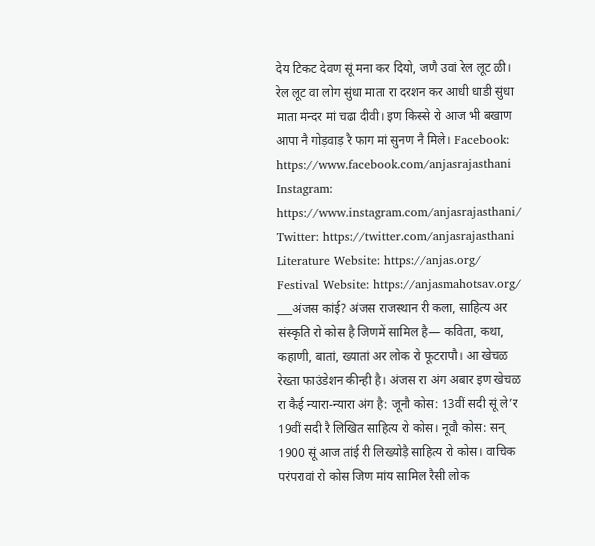देय टिकट देवण सूं मना कर दियो, जणै उवां रेल लूट ळी। रेल लूट वा लोग सुंधा माता रा दरशन कर आधी धाडी सुंधा माता मन्दर मां चढा दीवी। इण किस्से रो आज भी बखाण आपा नै गोड़वाड़ रै फाग मां सुनण नै मिले। Facebook: https://www.facebook.com/anjasrajasthani Instagram: https://www.instagram.com/anjasrajasthani/ Twitter: https://twitter.com/anjasrajasthani Literature Website: https://anjas.org/ Festival Website: https://anjasmahotsav.org/ ___अंजस कांई? अंजस राजस्थान री कला, साहित्य अर संस्कृति रो कोस है जिणमें सामिल है— कविता, कथा, कहाणी, बातां, ख्यातां अर लोक रो फूटरापौ। आ खेचळ रेख्ता फाउंडेशन कीन्ही है। अंजस रा अंग अबार इण खेचळ रा कैई न्यारा-न्यारा अंग है: जूनौ कोस: 13वीं सदी सूं ले’र 19वीं सदी रै लिखित साहित्य रो कोस। नूवौ कोस: सन् 1900 सूं आज तांई री लिख्योड़ै साहित्य रो कोस। वाचिक परंपरावां रो कोस जिण मांय सामिल रैसी लोक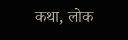कथा, लोक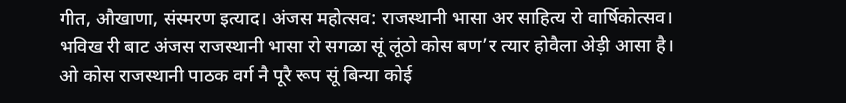गीत, औखाणा, संस्मरण इत्याद। अंजस महोत्सव: राजस्थानी भासा अर साहित्य रो वार्षिकोत्सव। भविख री बाट अंजस राजस्थानी भासा रो सगळा सूं लूंठो कोस बण’र त्यार होवैला अेड़ी आसा है। ओ कोस राजस्थानी पाठक वर्ग नै पूरै रूप सूं बिन्या कोई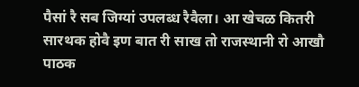पैसां रै सब जिग्यां उपलब्ध रैवैला। आ खेचळ कितरी सारथक होवै इण बात री साख तो राजस्थानी रो आखौ पाठक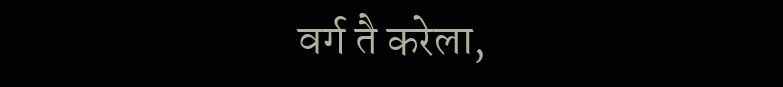वर्ग तै करेला,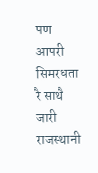पण आपरी सिमरधता रै साथै जारी राजस्थानी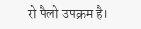रो पैलो उपक्रम है।